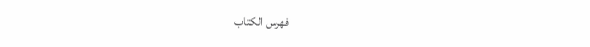فهرس الكتاب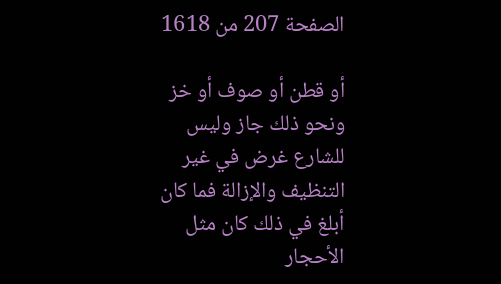الصفحة 207 من 1618

أو قطن أو صوف أو خز ونحو ذلك جاز وليس للشارع غرض في غير التنظيف والإزالة فما كان أبلغ في ذلك كان مثل الأحجار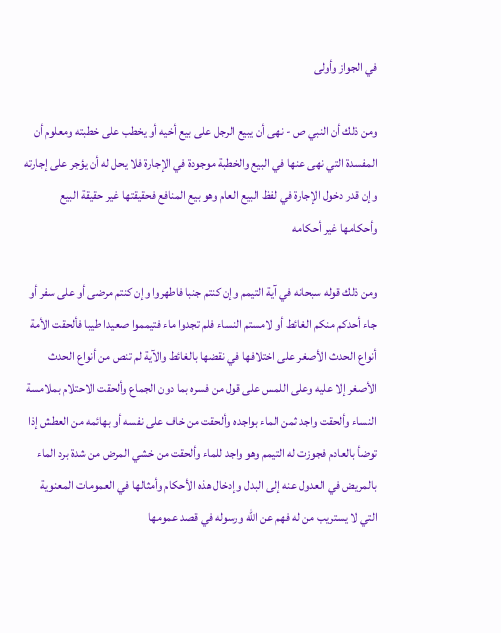في الجواز وأولى

ومن ذلك أن النبي ص - نهى أن يبيع الرجل على بيع أخيه أو يخطب على خطبته ومعلوم أن المفسدة التي نهى عنها في البيع والخطبة موجودة في الإجارة فلا يحل له أن يؤجر على إجارته وإن قدر دخول الإجارة في لفظ البيع العام وهو بيع المنافع فحقيقتها غير حقيقة البيع وأحكامها غير أحكامه

ومن ذلك قوله سبحانه في آية التيمم وإن كنتم جنبا فاطهروا وإن كنتم مرضى أو على سفر أو جاء أحدكم منكم الغائط أو لامستم النساء فلم تجدوا ماء فتيمموا صعيدا طيبا فألحقت الأمة أنواع الحدث الأصغر على اختلافها في نقضها بالغائط والآية لم تنص من أنواع الحدث الأصغر إلا عليه وعلى اللمس على قول من فسره بما دون الجماع وألحقت الاحتلام بملامسة النساء وألحقت واجد ثمن الماء بواجده وألحقت من خاف على نفسه أو بهائمه من العطش إذا توضأ بالعادم فجوزت له التيمم وهو واجد للماء وألحقت من خشي المرض من شدة برد الماء بالمريض في العدول عنه إلى البدل وإدخال هذه الأحكام وأمثالها في العمومات المعنوية التي لا يستريب من له فهم عن الله ورسوله في قصد عمومها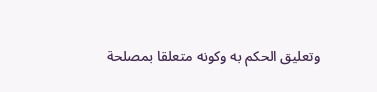وتعليق الحكم به وكونه متعلقا بمصلحة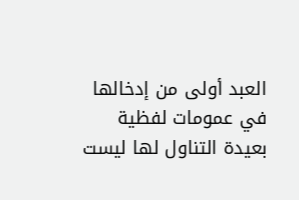العبد أولى من إدخالها في عمومات لفظية بعيدة التناول لها ليست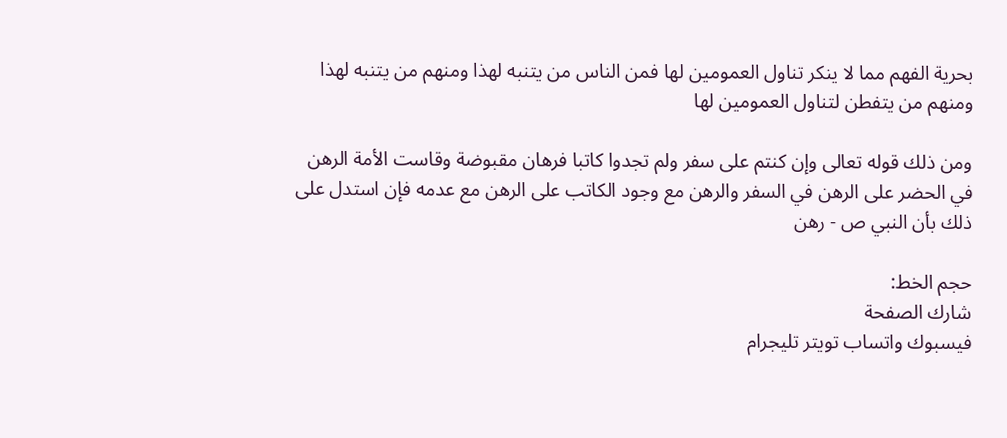بحرية الفهم مما لا ينكر تناول العمومين لها فمن الناس من يتنبه لهذا ومنهم من يتنبه لهذا ومنهم من يتفطن لتناول العمومين لها

ومن ذلك قوله تعالى وإن كنتم على سفر ولم تجدوا كاتبا فرهان مقبوضة وقاست الأمة الرهن في الحضر على الرهن في السفر والرهن مع وجود الكاتب على الرهن مع عدمه فإن استدل على ذلك بأن النبي ص - رهن

حجم الخط:
شارك الصفحة
فيسبوك واتساب تويتر تليجرام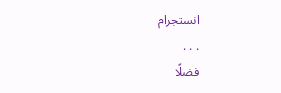انستجرام
. . .
فضلًا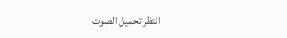انتظر تحميل الصوت